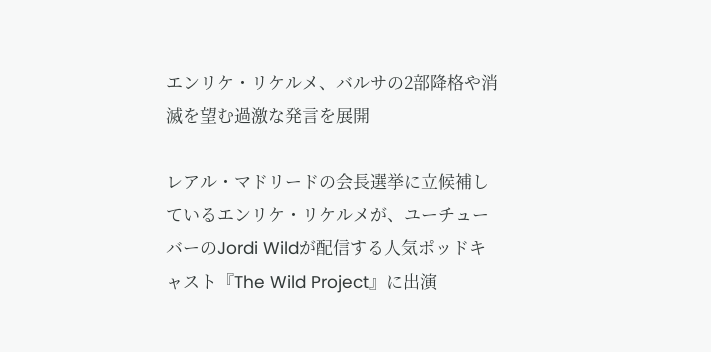エンリケ・リケルメ、バルサの2部降格や消滅を望む過激な発言を展開

レアル・マドリードの会長選挙に立候補しているエンリケ・リケルメが、ユーチューバーのJordi Wildが配信する人気ポッドキャスト『The Wild Project』に出演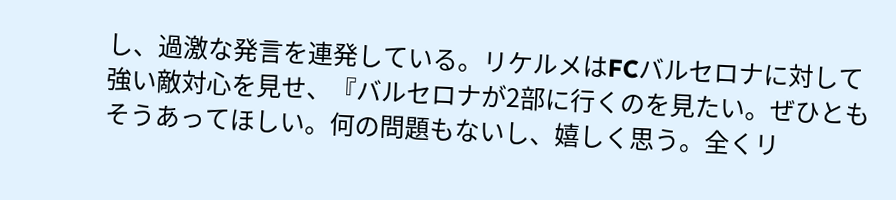し、過激な発言を連発している。リケルメはFCバルセロナに対して強い敵対心を見せ、『バルセロナが2部に行くのを見たい。ぜひともそうあってほしい。何の問題もないし、嬉しく思う。全くリ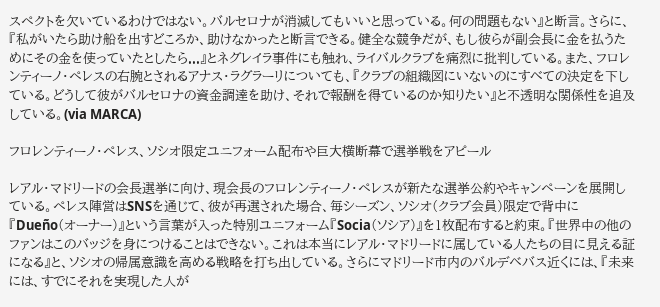スペクトを欠いているわけではない。バルセロナが消滅してもいいと思っている。何の問題もない』と断言。さらに、『私がいたら助け船を出すどころか、助けなかったと断言できる。健全な競争だが、もし彼らが副会長に金を払うためにその金を使っていたとしたら...』とネグレイラ事件にも触れ、ライバルクラブを痛烈に批判している。また、フロレンティーノ・ペレスの右腕とされるアナス・ラグラーリについても、『クラブの組織図にいないのにすべての決定を下している。どうして彼がバルセロナの資金調達を助け、それで報酬を得ているのか知りたい』と不透明な関係性を追及している。(via MARCA)

フロレンティーノ・ペレス、ソシオ限定ユニフォーム配布や巨大横断幕で選挙戦をアピール

レアル・マドリードの会長選挙に向け、現会長のフロレンティーノ・ペレスが新たな選挙公約やキャンペーンを展開している。ペレス陣営はSNSを通じて、彼が再選された場合、毎シーズン、ソシオ(クラブ会員)限定で背中に『Dueño(オーナー)』という言葉が入った特別ユニフォーム『Socia(ソシア)』を1枚配布すると約束。『世界中の他のファンはこのバッジを身につけることはできない。これは本当にレアル・マドリードに属している人たちの目に見える証になる』と、ソシオの帰属意識を高める戦略を打ち出している。さらにマドリード市内のバルデベバス近くには、『未来には、すでにそれを実現した人が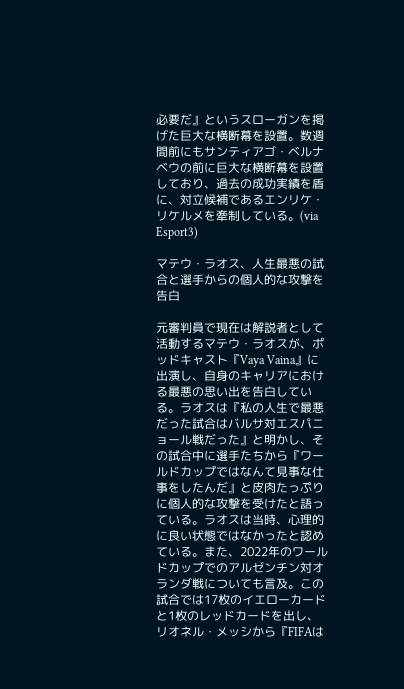必要だ』というスローガンを掲げた巨大な横断幕を設置。数週間前にもサンティアゴ・ベルナベウの前に巨大な横断幕を設置しており、過去の成功実績を盾に、対立候補であるエンリケ・リケルメを牽制している。(via Esport3)

マテウ・ラオス、人生最悪の試合と選手からの個人的な攻撃を告白

元審判員で現在は解説者として活動するマテウ・ラオスが、ポッドキャスト『Vaya Vaina』に出演し、自身のキャリアにおける最悪の思い出を告白している。ラオスは『私の人生で最悪だった試合はバルサ対エスパニョール戦だった』と明かし、その試合中に選手たちから『ワールドカップではなんて見事な仕事をしたんだ』と皮肉たっぷりに個人的な攻撃を受けたと語っている。ラオスは当時、心理的に良い状態ではなかったと認めている。また、2022年のワールドカップでのアルゼンチン対オランダ戦についても言及。この試合では17枚のイエローカードと1枚のレッドカードを出し、リオネル・メッシから『FIFAは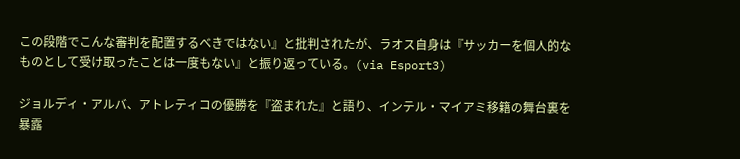この段階でこんな審判を配置するべきではない』と批判されたが、ラオス自身は『サッカーを個人的なものとして受け取ったことは一度もない』と振り返っている。(via Esport3)

ジョルディ・アルバ、アトレティコの優勝を『盗まれた』と語り、インテル・マイアミ移籍の舞台裏を暴露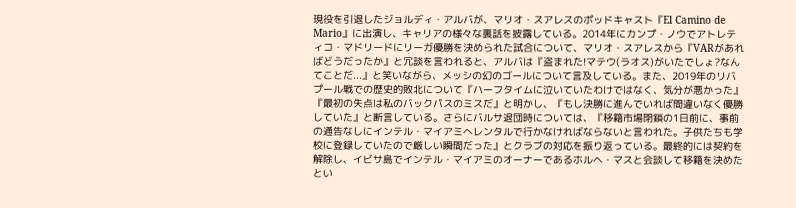現役を引退したジョルディ・アルバが、マリオ・スアレスのポッドキャスト『El Camino de Mario』に出演し、キャリアの様々な裏話を披露している。2014年にカンプ・ノウでアトレティコ・マドリードにリーガ優勝を決められた試合について、マリオ・スアレスから『VARがあればどうだったか』と冗談を言われると、アルバは『盗まれた!マテウ(ラオス)がいたでしょ?なんてことだ...』と笑いながら、メッシの幻のゴールについて言及している。また、2019年のリバプール戦での歴史的敗北について『ハーフタイムに泣いていたわけではなく、気分が悪かった』『最初の失点は私のバックパスのミスだ』と明かし、『もし決勝に進んでいれば間違いなく優勝していた』と断言している。さらにバルサ退団時については、『移籍市場閉鎖の1日前に、事前の通告なしにインテル・マイアミへレンタルで行かなければならないと言われた。子供たちも学校に登録していたので厳しい瞬間だった』とクラブの対応を振り返っている。最終的には契約を解除し、イビサ島でインテル・マイアミのオーナーであるホルヘ・マスと会談して移籍を決めたとい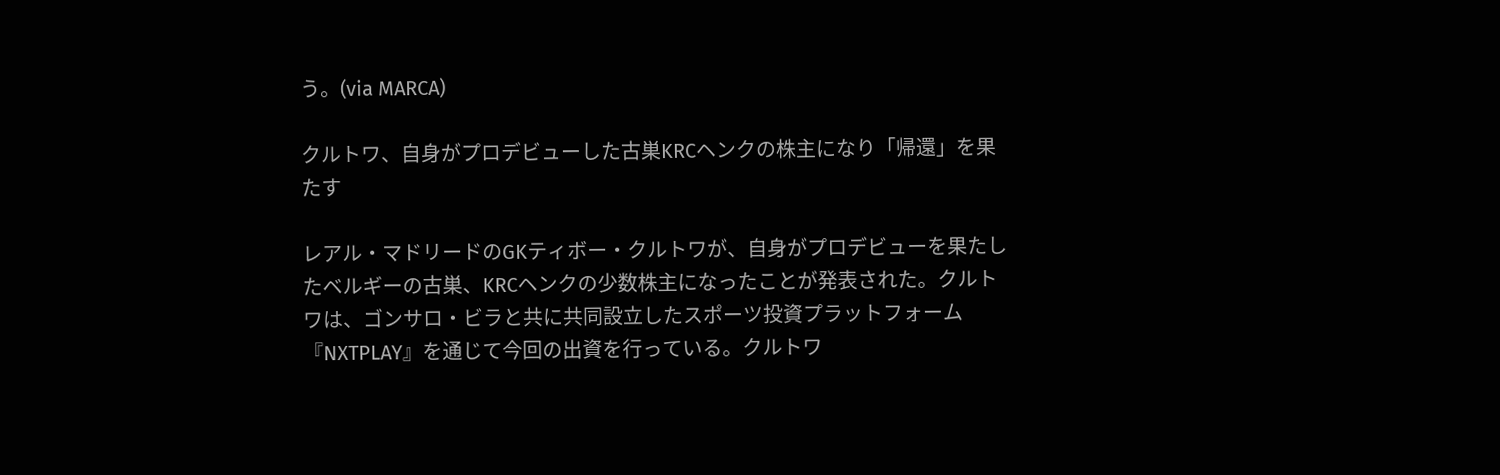う。(via MARCA)

クルトワ、自身がプロデビューした古巣KRCヘンクの株主になり「帰還」を果たす

レアル・マドリードのGKティボー・クルトワが、自身がプロデビューを果たしたベルギーの古巣、KRCヘンクの少数株主になったことが発表された。クルトワは、ゴンサロ・ビラと共に共同設立したスポーツ投資プラットフォーム『NXTPLAY』を通じて今回の出資を行っている。クルトワ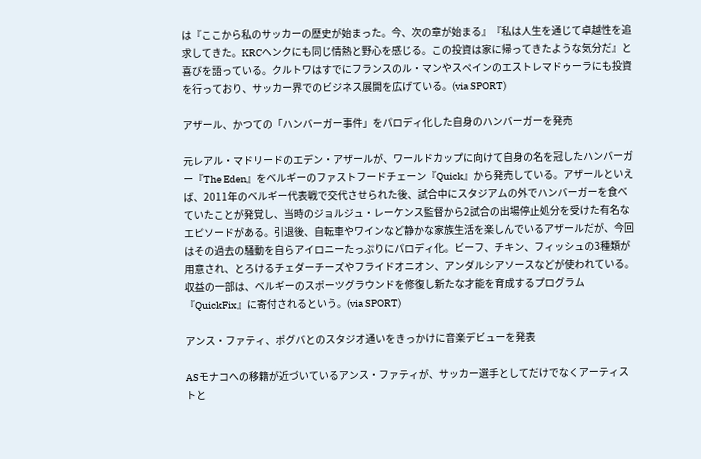は『ここから私のサッカーの歴史が始まった。今、次の章が始まる』『私は人生を通じて卓越性を追求してきた。KRCヘンクにも同じ情熱と野心を感じる。この投資は家に帰ってきたような気分だ』と喜びを語っている。クルトワはすでにフランスのル・マンやスペインのエストレマドゥーラにも投資を行っており、サッカー界でのビジネス展開を広げている。(via SPORT)

アザール、かつての「ハンバーガー事件」をパロディ化した自身のハンバーガーを発売

元レアル・マドリードのエデン・アザールが、ワールドカップに向けて自身の名を冠したハンバーガー『The Eden』をベルギーのファストフードチェーン『Quick』から発売している。アザールといえば、2011年のベルギー代表戦で交代させられた後、試合中にスタジアムの外でハンバーガーを食べていたことが発覚し、当時のジョルジュ・レーケンス監督から2試合の出場停止処分を受けた有名なエピソードがある。引退後、自転車やワインなど静かな家族生活を楽しんでいるアザールだが、今回はその過去の騒動を自らアイロニーたっぷりにパロディ化。ビーフ、チキン、フィッシュの3種類が用意され、とろけるチェダーチーズやフライドオニオン、アンダルシアソースなどが使われている。収益の一部は、ベルギーのスポーツグラウンドを修復し新たな才能を育成するプログラム『QuickFix』に寄付されるという。(via SPORT)

アンス・ファティ、ポグバとのスタジオ通いをきっかけに音楽デビューを発表

ASモナコへの移籍が近づいているアンス・ファティが、サッカー選手としてだけでなくアーティストと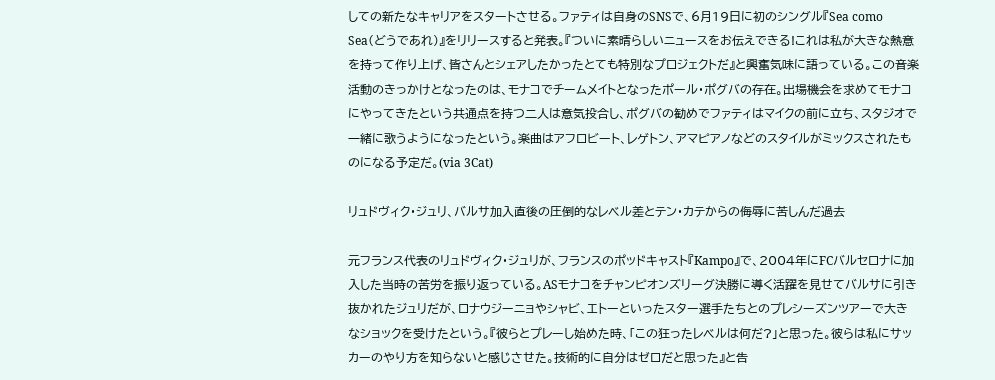しての新たなキャリアをスタートさせる。ファティは自身のSNSで、6月19日に初のシングル『Sea como Sea(どうであれ)』をリリースすると発表。『ついに素晴らしいニュースをお伝えできる!これは私が大きな熱意を持って作り上げ、皆さんとシェアしたかったとても特別なプロジェクトだ』と興奮気味に語っている。この音楽活動のきっかけとなったのは、モナコでチームメイトとなったポール・ポグバの存在。出場機会を求めてモナコにやってきたという共通点を持つ二人は意気投合し、ポグバの勧めでファティはマイクの前に立ち、スタジオで一緒に歌うようになったという。楽曲はアフロビート、レゲトン、アマピアノなどのスタイルがミックスされたものになる予定だ。(via 3Cat)

リュドヴィク・ジュリ、バルサ加入直後の圧倒的なレベル差とテン・カテからの侮辱に苦しんだ過去

元フランス代表のリュドヴィク・ジュリが、フランスのポッドキャスト『Kampo』で、2004年にFCバルセロナに加入した当時の苦労を振り返っている。ASモナコをチャンピオンズリーグ決勝に導く活躍を見せてバルサに引き抜かれたジュリだが、ロナウジーニョやシャビ、エトーといったスター選手たちとのプレシーズンツアーで大きなショックを受けたという。『彼らとプレーし始めた時、「この狂ったレベルは何だ?」と思った。彼らは私にサッカーのやり方を知らないと感じさせた。技術的に自分はゼロだと思った』と告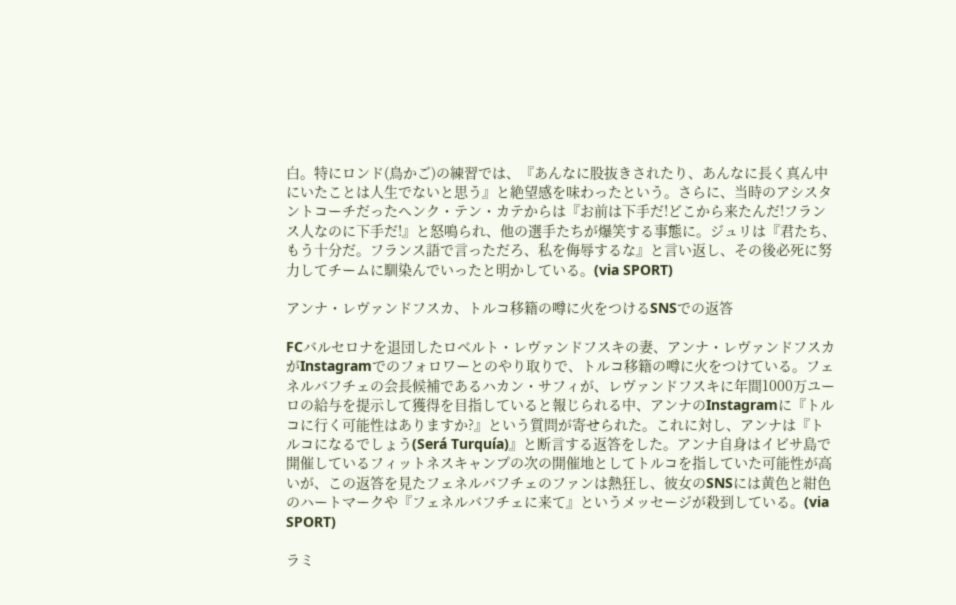白。特にロンド(鳥かご)の練習では、『あんなに股抜きされたり、あんなに長く真ん中にいたことは人生でないと思う』と絶望感を味わったという。さらに、当時のアシスタントコーチだったヘンク・テン・カテからは『お前は下手だ!どこから来たんだ!フランス人なのに下手だ!』と怒鳴られ、他の選手たちが爆笑する事態に。ジュリは『君たち、もう十分だ。フランス語で言っただろ、私を侮辱するな』と言い返し、その後必死に努力してチームに馴染んでいったと明かしている。(via SPORT)

アンナ・レヴァンドフスカ、トルコ移籍の噂に火をつけるSNSでの返答

FCバルセロナを退団したロベルト・レヴァンドフスキの妻、アンナ・レヴァンドフスカがInstagramでのフォロワーとのやり取りで、トルコ移籍の噂に火をつけている。フェネルバフチェの会長候補であるハカン・サフィが、レヴァンドフスキに年間1000万ユーロの給与を提示して獲得を目指していると報じられる中、アンナのInstagramに『トルコに行く可能性はありますか?』という質問が寄せられた。これに対し、アンナは『トルコになるでしょう(Será Turquía)』と断言する返答をした。アンナ自身はイビサ島で開催しているフィットネスキャンプの次の開催地としてトルコを指していた可能性が高いが、この返答を見たフェネルバフチェのファンは熱狂し、彼女のSNSには黄色と紺色のハートマークや『フェネルバフチェに来て』というメッセージが殺到している。(via SPORT)

ラミ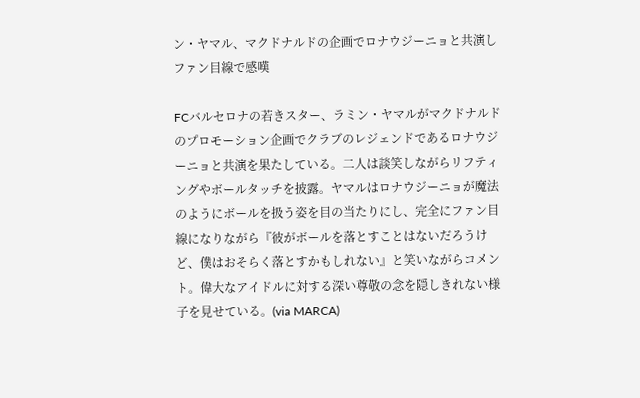ン・ヤマル、マクドナルドの企画でロナウジーニョと共演しファン目線で感嘆

FCバルセロナの若きスター、ラミン・ヤマルがマクドナルドのプロモーション企画でクラブのレジェンドであるロナウジーニョと共演を果たしている。二人は談笑しながらリフティングやボールタッチを披露。ヤマルはロナウジーニョが魔法のようにボールを扱う姿を目の当たりにし、完全にファン目線になりながら『彼がボールを落とすことはないだろうけど、僕はおそらく落とすかもしれない』と笑いながらコメント。偉大なアイドルに対する深い尊敬の念を隠しきれない様子を見せている。(via MARCA)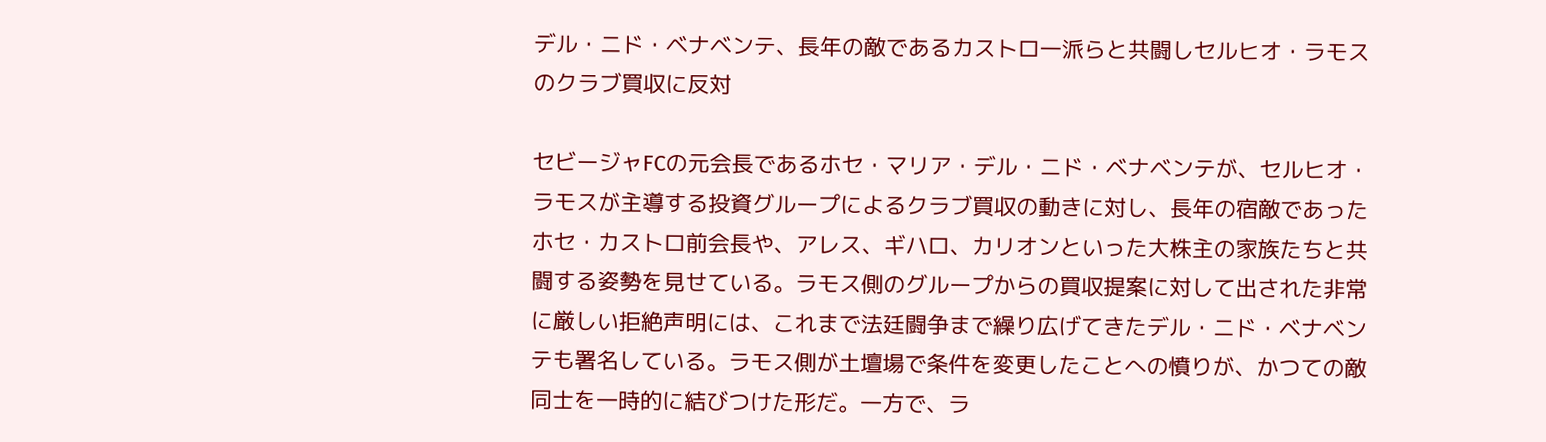デル・ニド・ベナベンテ、長年の敵であるカストロ一派らと共闘しセルヒオ・ラモスのクラブ買収に反対

セビージャFCの元会長であるホセ・マリア・デル・ニド・ベナベンテが、セルヒオ・ラモスが主導する投資グループによるクラブ買収の動きに対し、長年の宿敵であったホセ・カストロ前会長や、アレス、ギハロ、カリオンといった大株主の家族たちと共闘する姿勢を見せている。ラモス側のグループからの買収提案に対して出された非常に厳しい拒絶声明には、これまで法廷闘争まで繰り広げてきたデル・ニド・ベナベンテも署名している。ラモス側が土壇場で条件を変更したことへの憤りが、かつての敵同士を一時的に結びつけた形だ。一方で、ラ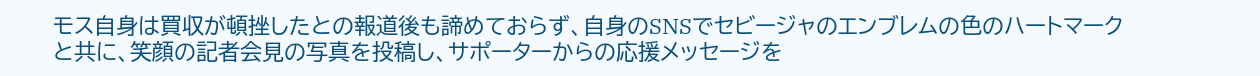モス自身は買収が頓挫したとの報道後も諦めておらず、自身のSNSでセビージャのエンブレムの色のハートマークと共に、笑顔の記者会見の写真を投稿し、サポーターからの応援メッセージを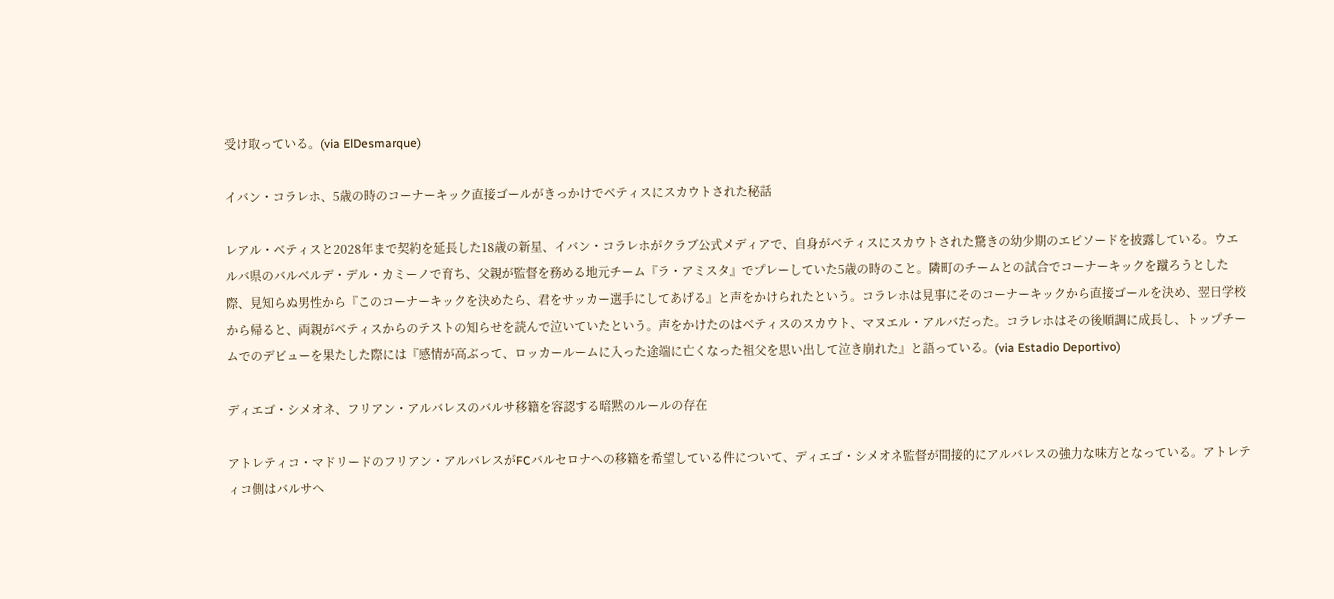受け取っている。(via ElDesmarque)

イバン・コラレホ、5歳の時のコーナーキック直接ゴールがきっかけでベティスにスカウトされた秘話

レアル・ベティスと2028年まで契約を延長した18歳の新星、イバン・コラレホがクラブ公式メディアで、自身がベティスにスカウトされた驚きの幼少期のエピソードを披露している。ウエルバ県のバルベルデ・デル・カミーノで育ち、父親が監督を務める地元チーム『ラ・アミスタ』でプレーしていた5歳の時のこと。隣町のチームとの試合でコーナーキックを蹴ろうとした際、見知らぬ男性から『このコーナーキックを決めたら、君をサッカー選手にしてあげる』と声をかけられたという。コラレホは見事にそのコーナーキックから直接ゴールを決め、翌日学校から帰ると、両親がベティスからのテストの知らせを読んで泣いていたという。声をかけたのはベティスのスカウト、マヌエル・アルバだった。コラレホはその後順調に成長し、トップチームでのデビューを果たした際には『感情が高ぶって、ロッカールームに入った途端に亡くなった祖父を思い出して泣き崩れた』と語っている。(via Estadio Deportivo)

ディエゴ・シメオネ、フリアン・アルバレスのバルサ移籍を容認する暗黙のルールの存在

アトレティコ・マドリードのフリアン・アルバレスがFCバルセロナへの移籍を希望している件について、ディエゴ・シメオネ監督が間接的にアルバレスの強力な味方となっている。アトレティコ側はバルサへ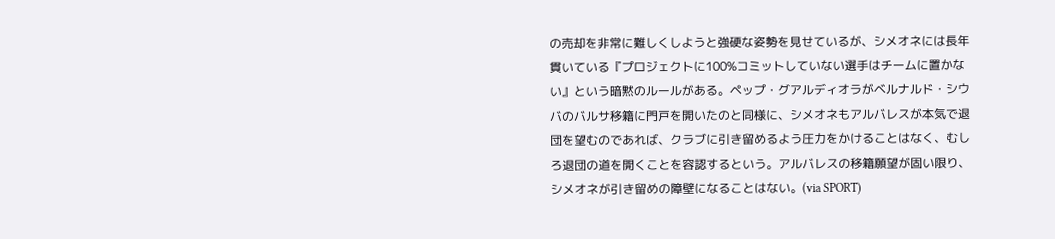の売却を非常に難しくしようと強硬な姿勢を見せているが、シメオネには長年貫いている『プロジェクトに100%コミットしていない選手はチームに置かない』という暗黙のルールがある。ペップ・グアルディオラがベルナルド・シウバのバルサ移籍に門戸を開いたのと同様に、シメオネもアルバレスが本気で退団を望むのであれば、クラブに引き留めるよう圧力をかけることはなく、むしろ退団の道を開くことを容認するという。アルバレスの移籍願望が固い限り、シメオネが引き留めの障壁になることはない。(via SPORT)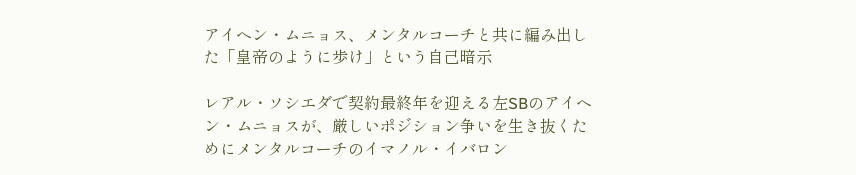アイヘン・ムニョス、メンタルコーチと共に編み出した「皇帝のように歩け」という自己暗示

レアル・ソシエダで契約最終年を迎える左SBのアイヘン・ムニョスが、厳しいポジション争いを生き抜くためにメンタルコーチのイマノル・イバロン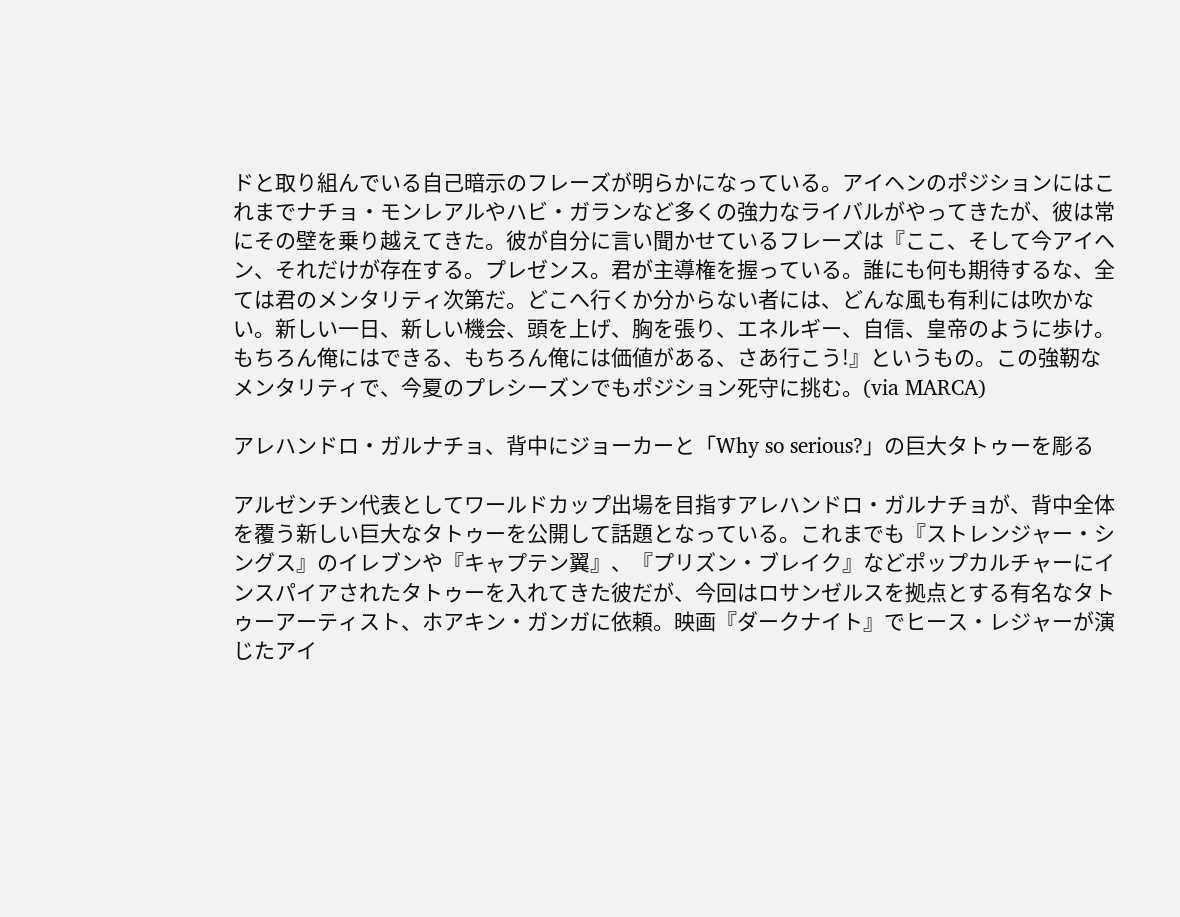ドと取り組んでいる自己暗示のフレーズが明らかになっている。アイヘンのポジションにはこれまでナチョ・モンレアルやハビ・ガランなど多くの強力なライバルがやってきたが、彼は常にその壁を乗り越えてきた。彼が自分に言い聞かせているフレーズは『ここ、そして今アイヘン、それだけが存在する。プレゼンス。君が主導権を握っている。誰にも何も期待するな、全ては君のメンタリティ次第だ。どこへ行くか分からない者には、どんな風も有利には吹かない。新しい一日、新しい機会、頭を上げ、胸を張り、エネルギー、自信、皇帝のように歩け。もちろん俺にはできる、もちろん俺には価値がある、さあ行こう!』というもの。この強靭なメンタリティで、今夏のプレシーズンでもポジション死守に挑む。(via MARCA)

アレハンドロ・ガルナチョ、背中にジョーカーと「Why so serious?」の巨大タトゥーを彫る

アルゼンチン代表としてワールドカップ出場を目指すアレハンドロ・ガルナチョが、背中全体を覆う新しい巨大なタトゥーを公開して話題となっている。これまでも『ストレンジャー・シングス』のイレブンや『キャプテン翼』、『プリズン・ブレイク』などポップカルチャーにインスパイアされたタトゥーを入れてきた彼だが、今回はロサンゼルスを拠点とする有名なタトゥーアーティスト、ホアキン・ガンガに依頼。映画『ダークナイト』でヒース・レジャーが演じたアイ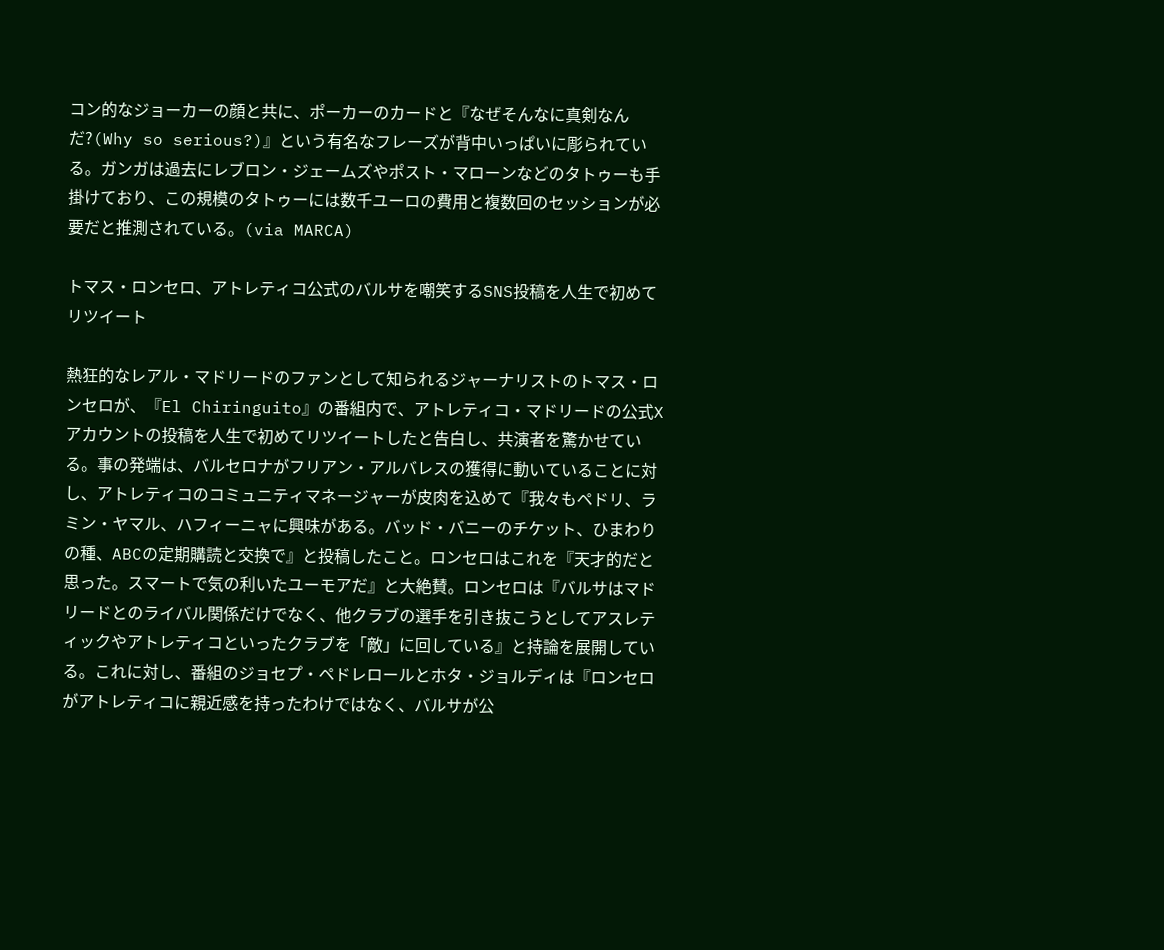コン的なジョーカーの顔と共に、ポーカーのカードと『なぜそんなに真剣なんだ?(Why so serious?)』という有名なフレーズが背中いっぱいに彫られている。ガンガは過去にレブロン・ジェームズやポスト・マローンなどのタトゥーも手掛けており、この規模のタトゥーには数千ユーロの費用と複数回のセッションが必要だと推測されている。(via MARCA)

トマス・ロンセロ、アトレティコ公式のバルサを嘲笑するSNS投稿を人生で初めてリツイート

熱狂的なレアル・マドリードのファンとして知られるジャーナリストのトマス・ロンセロが、『El Chiringuito』の番組内で、アトレティコ・マドリードの公式Xアカウントの投稿を人生で初めてリツイートしたと告白し、共演者を驚かせている。事の発端は、バルセロナがフリアン・アルバレスの獲得に動いていることに対し、アトレティコのコミュニティマネージャーが皮肉を込めて『我々もペドリ、ラミン・ヤマル、ハフィーニャに興味がある。バッド・バニーのチケット、ひまわりの種、ABCの定期購読と交換で』と投稿したこと。ロンセロはこれを『天才的だと思った。スマートで気の利いたユーモアだ』と大絶賛。ロンセロは『バルサはマドリードとのライバル関係だけでなく、他クラブの選手を引き抜こうとしてアスレティックやアトレティコといったクラブを「敵」に回している』と持論を展開している。これに対し、番組のジョセプ・ペドレロールとホタ・ジョルディは『ロンセロがアトレティコに親近感を持ったわけではなく、バルサが公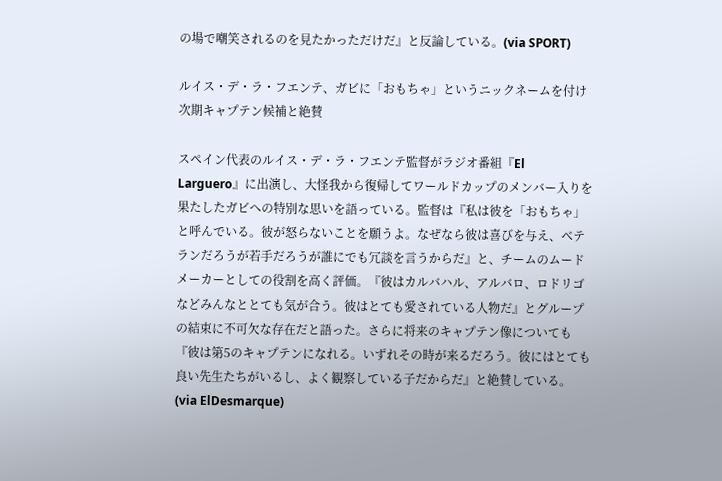の場で嘲笑されるのを見たかっただけだ』と反論している。(via SPORT)

ルイス・デ・ラ・フエンテ、ガビに「おもちゃ」というニックネームを付け次期キャプテン候補と絶賛

スペイン代表のルイス・デ・ラ・フエンテ監督がラジオ番組『El Larguero』に出演し、大怪我から復帰してワールドカップのメンバー入りを果たしたガビへの特別な思いを語っている。監督は『私は彼を「おもちゃ」と呼んでいる。彼が怒らないことを願うよ。なぜなら彼は喜びを与え、ベテランだろうが若手だろうが誰にでも冗談を言うからだ』と、チームのムードメーカーとしての役割を高く評価。『彼はカルバハル、アルバロ、ロドリゴなどみんなととても気が合う。彼はとても愛されている人物だ』とグループの結束に不可欠な存在だと語った。さらに将来のキャプテン像についても『彼は第5のキャプテンになれる。いずれその時が来るだろう。彼にはとても良い先生たちがいるし、よく観察している子だからだ』と絶賛している。(via ElDesmarque)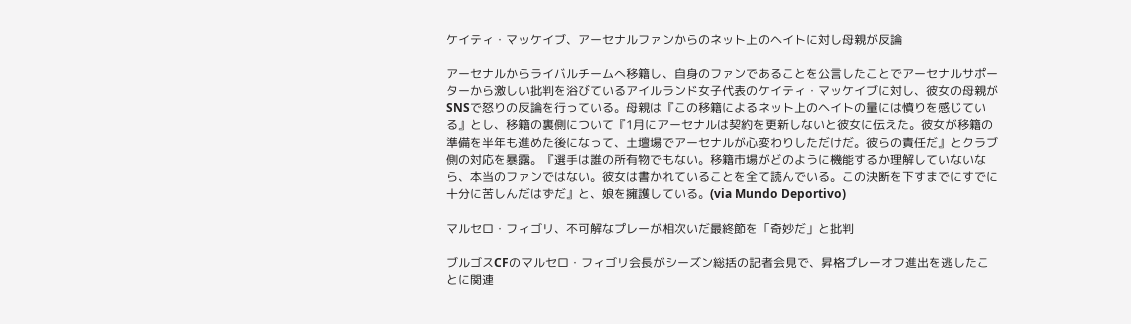ケイティ・マッケイブ、アーセナルファンからのネット上のヘイトに対し母親が反論

アーセナルからライバルチームへ移籍し、自身のファンであることを公言したことでアーセナルサポーターから激しい批判を浴びているアイルランド女子代表のケイティ・マッケイブに対し、彼女の母親がSNSで怒りの反論を行っている。母親は『この移籍によるネット上のヘイトの量には憤りを感じている』とし、移籍の裏側について『1月にアーセナルは契約を更新しないと彼女に伝えた。彼女が移籍の準備を半年も進めた後になって、土壇場でアーセナルが心変わりしただけだ。彼らの責任だ』とクラブ側の対応を暴露。『選手は誰の所有物でもない。移籍市場がどのように機能するか理解していないなら、本当のファンではない。彼女は書かれていることを全て読んでいる。この決断を下すまでにすでに十分に苦しんだはずだ』と、娘を擁護している。(via Mundo Deportivo)

マルセロ・フィゴリ、不可解なプレーが相次いだ最終節を「奇妙だ」と批判

ブルゴスCFのマルセロ・フィゴリ会長がシーズン総括の記者会見で、昇格プレーオフ進出を逃したことに関連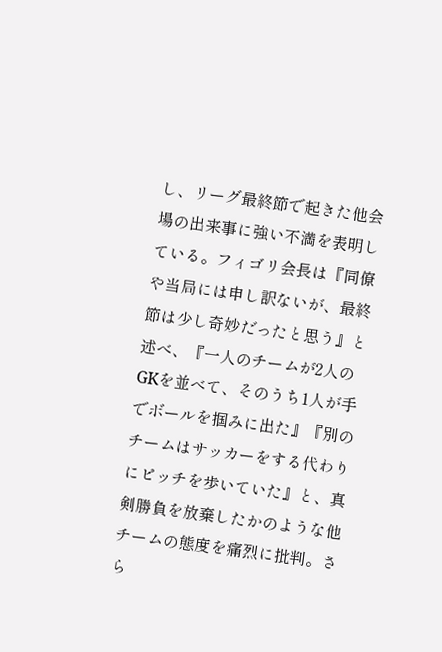し、リーグ最終節で起きた他会場の出来事に強い不満を表明している。フィゴリ会長は『同僚や当局には申し訳ないが、最終節は少し奇妙だったと思う』と述べ、『一人のチームが2人のGKを並べて、そのうち1人が手でボールを掴みに出た』『別のチームはサッカーをする代わりにピッチを歩いていた』と、真剣勝負を放棄したかのような他チームの態度を痛烈に批判。さら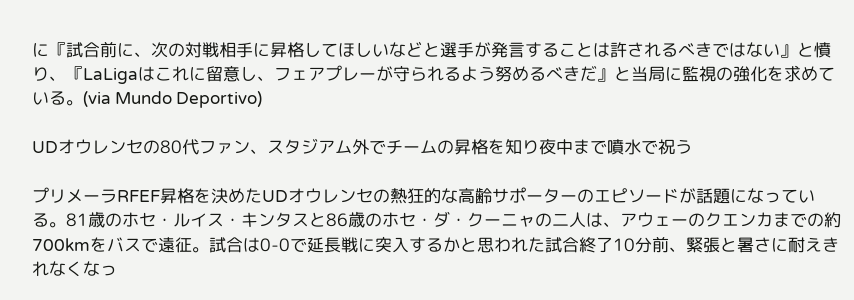に『試合前に、次の対戦相手に昇格してほしいなどと選手が発言することは許されるべきではない』と憤り、『LaLigaはこれに留意し、フェアプレーが守られるよう努めるべきだ』と当局に監視の強化を求めている。(via Mundo Deportivo)

UDオウレンセの80代ファン、スタジアム外でチームの昇格を知り夜中まで噴水で祝う

プリメーラRFEF昇格を決めたUDオウレンセの熱狂的な高齢サポーターのエピソードが話題になっている。81歳のホセ・ルイス・キンタスと86歳のホセ・ダ・クーニャの二人は、アウェーのクエンカまでの約700kmをバスで遠征。試合は0-0で延長戦に突入するかと思われた試合終了10分前、緊張と暑さに耐えきれなくなっ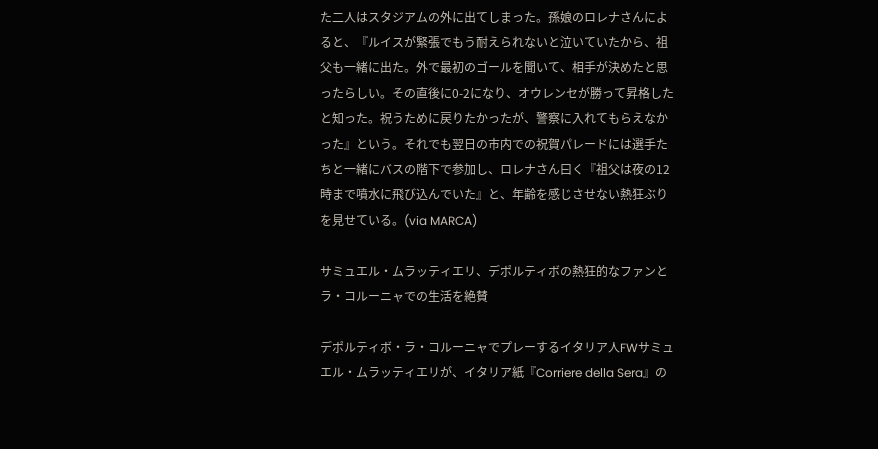た二人はスタジアムの外に出てしまった。孫娘のロレナさんによると、『ルイスが緊張でもう耐えられないと泣いていたから、祖父も一緒に出た。外で最初のゴールを聞いて、相手が決めたと思ったらしい。その直後に0-2になり、オウレンセが勝って昇格したと知った。祝うために戻りたかったが、警察に入れてもらえなかった』という。それでも翌日の市内での祝賀パレードには選手たちと一緒にバスの階下で参加し、ロレナさん曰く『祖父は夜の12時まで噴水に飛び込んでいた』と、年齢を感じさせない熱狂ぶりを見せている。(via MARCA)

サミュエル・ムラッティエリ、デポルティボの熱狂的なファンとラ・コルーニャでの生活を絶賛

デポルティボ・ラ・コルーニャでプレーするイタリア人FWサミュエル・ムラッティエリが、イタリア紙『Corriere della Sera』の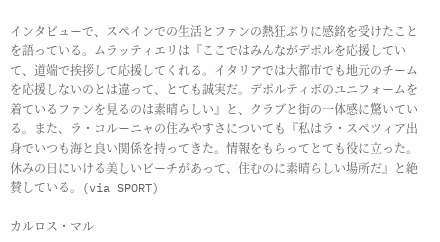インタビューで、スペインでの生活とファンの熱狂ぶりに感銘を受けたことを語っている。ムラッティエリは『ここではみんながデポルを応援していて、道端で挨拶して応援してくれる。イタリアでは大都市でも地元のチームを応援しないのとは違って、とても誠実だ。デポルティボのユニフォームを着ているファンを見るのは素晴らしい』と、クラブと街の一体感に驚いている。また、ラ・コルーニャの住みやすさについても『私はラ・スペツィア出身でいつも海と良い関係を持ってきた。情報をもらってとても役に立った。休みの日にいける美しいビーチがあって、住むのに素晴らしい場所だ』と絶賛している。(via SPORT)

カルロス・マル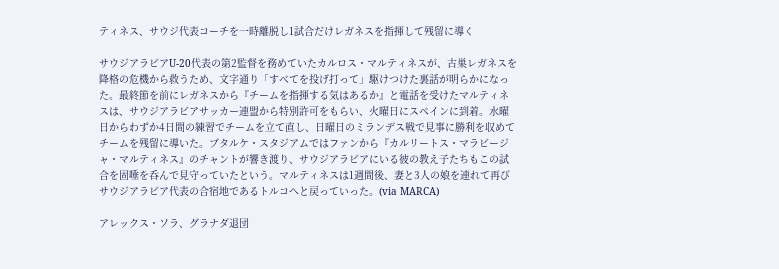ティネス、サウジ代表コーチを一時離脱し1試合だけレガネスを指揮して残留に導く

サウジアラビアU-20代表の第2監督を務めていたカルロス・マルティネスが、古巣レガネスを降格の危機から救うため、文字通り「すべてを投げ打って」駆けつけた裏話が明らかになった。最終節を前にレガネスから『チームを指揮する気はあるか』と電話を受けたマルティネスは、サウジアラビアサッカー連盟から特別許可をもらい、火曜日にスペインに到着。水曜日からわずか4日間の練習でチームを立て直し、日曜日のミランデス戦で見事に勝利を収めてチームを残留に導いた。ブタルケ・スタジアムではファンから『カルリートス・マラビージャ・マルティネス』のチャントが響き渡り、サウジアラビアにいる彼の教え子たちもこの試合を固唾を呑んで見守っていたという。マルティネスは1週間後、妻と3人の娘を連れて再びサウジアラビア代表の合宿地であるトルコへと戻っていった。(via MARCA)

アレックス・ソラ、グラナダ退団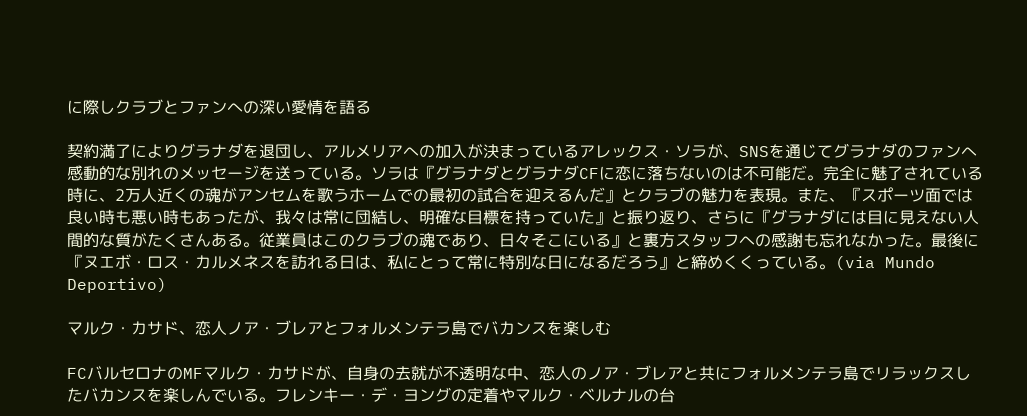に際しクラブとファンへの深い愛情を語る

契約満了によりグラナダを退団し、アルメリアへの加入が決まっているアレックス・ソラが、SNSを通じてグラナダのファンへ感動的な別れのメッセージを送っている。ソラは『グラナダとグラナダCFに恋に落ちないのは不可能だ。完全に魅了されている時に、2万人近くの魂がアンセムを歌うホームでの最初の試合を迎えるんだ』とクラブの魅力を表現。また、『スポーツ面では良い時も悪い時もあったが、我々は常に団結し、明確な目標を持っていた』と振り返り、さらに『グラナダには目に見えない人間的な質がたくさんある。従業員はこのクラブの魂であり、日々そこにいる』と裏方スタッフへの感謝も忘れなかった。最後に『ヌエボ・ロス・カルメネスを訪れる日は、私にとって常に特別な日になるだろう』と締めくくっている。(via Mundo Deportivo)

マルク・カサド、恋人ノア・ブレアとフォルメンテラ島でバカンスを楽しむ

FCバルセロナのMFマルク・カサドが、自身の去就が不透明な中、恋人のノア・ブレアと共にフォルメンテラ島でリラックスしたバカンスを楽しんでいる。フレンキー・デ・ヨングの定着やマルク・ベルナルの台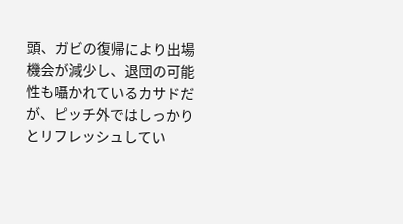頭、ガビの復帰により出場機会が減少し、退団の可能性も囁かれているカサドだが、ピッチ外ではしっかりとリフレッシュしてい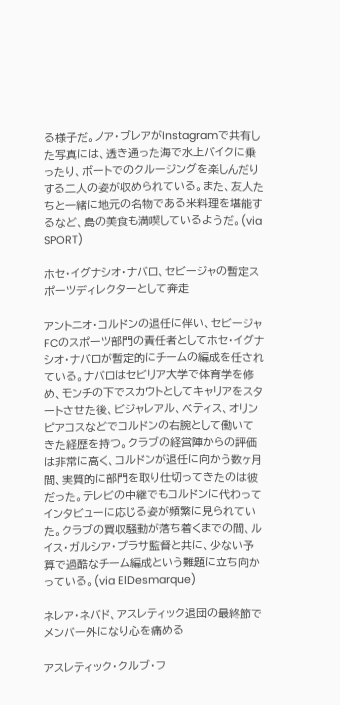る様子だ。ノア・ブレアがInstagramで共有した写真には、透き通った海で水上バイクに乗ったり、ボートでのクルージングを楽しんだりする二人の姿が収められている。また、友人たちと一緒に地元の名物である米料理を堪能するなど、島の美食も満喫しているようだ。(via SPORT)

ホセ・イグナシオ・ナバロ、セビージャの暫定スポーツディレクターとして奔走

アントニオ・コルドンの退任に伴い、セビージャFCのスポーツ部門の責任者としてホセ・イグナシオ・ナバロが暫定的にチームの編成を任されている。ナバロはセビリア大学で体育学を修め、モンチの下でスカウトとしてキャリアをスタートさせた後、ビジャレアル、ベティス、オリンピアコスなどでコルドンの右腕として働いてきた経歴を持つ。クラブの経営陣からの評価は非常に高く、コルドンが退任に向かう数ヶ月間、実質的に部門を取り仕切ってきたのは彼だった。テレビの中継でもコルドンに代わってインタビューに応じる姿が頻繁に見られていた。クラブの買収騒動が落ち着くまでの間、ルイス・ガルシア・プラサ監督と共に、少ない予算で過酷なチーム編成という難題に立ち向かっている。(via ElDesmarque)

ネレア・ネバド、アスレティック退団の最終節でメンバー外になり心を痛める

アスレティック・クルブ・フ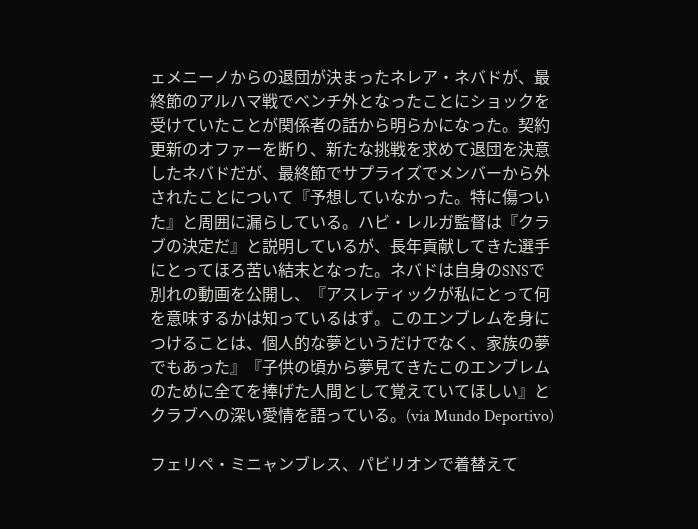ェメニーノからの退団が決まったネレア・ネバドが、最終節のアルハマ戦でベンチ外となったことにショックを受けていたことが関係者の話から明らかになった。契約更新のオファーを断り、新たな挑戦を求めて退団を決意したネバドだが、最終節でサプライズでメンバーから外されたことについて『予想していなかった。特に傷ついた』と周囲に漏らしている。ハビ・レルガ監督は『クラブの決定だ』と説明しているが、長年貢献してきた選手にとってほろ苦い結末となった。ネバドは自身のSNSで別れの動画を公開し、『アスレティックが私にとって何を意味するかは知っているはず。このエンブレムを身につけることは、個人的な夢というだけでなく、家族の夢でもあった』『子供の頃から夢見てきたこのエンブレムのために全てを捧げた人間として覚えていてほしい』とクラブへの深い愛情を語っている。(via Mundo Deportivo)

フェリペ・ミニャンブレス、パビリオンで着替えて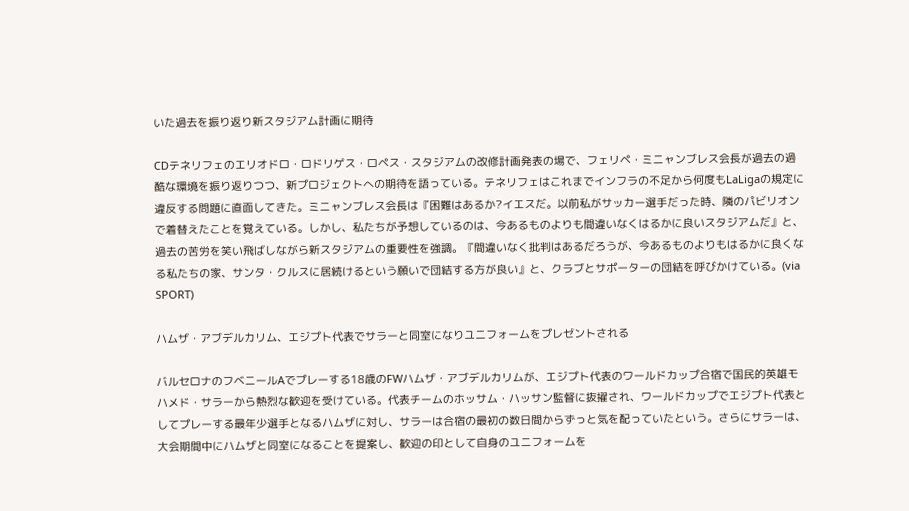いた過去を振り返り新スタジアム計画に期待

CDテネリフェのエリオドロ・ロドリゲス・ロペス・スタジアムの改修計画発表の場で、フェリペ・ミニャンブレス会長が過去の過酷な環境を振り返りつつ、新プロジェクトへの期待を語っている。テネリフェはこれまでインフラの不足から何度もLaLigaの規定に違反する問題に直面してきた。ミニャンブレス会長は『困難はあるか?イエスだ。以前私がサッカー選手だった時、隣のパビリオンで着替えたことを覚えている。しかし、私たちが予想しているのは、今あるものよりも間違いなくはるかに良いスタジアムだ』と、過去の苦労を笑い飛ばしながら新スタジアムの重要性を強調。『間違いなく批判はあるだろうが、今あるものよりもはるかに良くなる私たちの家、サンタ・クルスに居続けるという願いで団結する方が良い』と、クラブとサポーターの団結を呼びかけている。(via SPORT)

ハムザ・アブデルカリム、エジプト代表でサラーと同室になりユニフォームをプレゼントされる

バルセロナのフベニールAでプレーする18歳のFWハムザ・アブデルカリムが、エジプト代表のワールドカップ合宿で国民的英雄モハメド・サラーから熱烈な歓迎を受けている。代表チームのホッサム・ハッサン監督に抜擢され、ワールドカップでエジプト代表としてプレーする最年少選手となるハムザに対し、サラーは合宿の最初の数日間からずっと気を配っていたという。さらにサラーは、大会期間中にハムザと同室になることを提案し、歓迎の印として自身のユニフォームを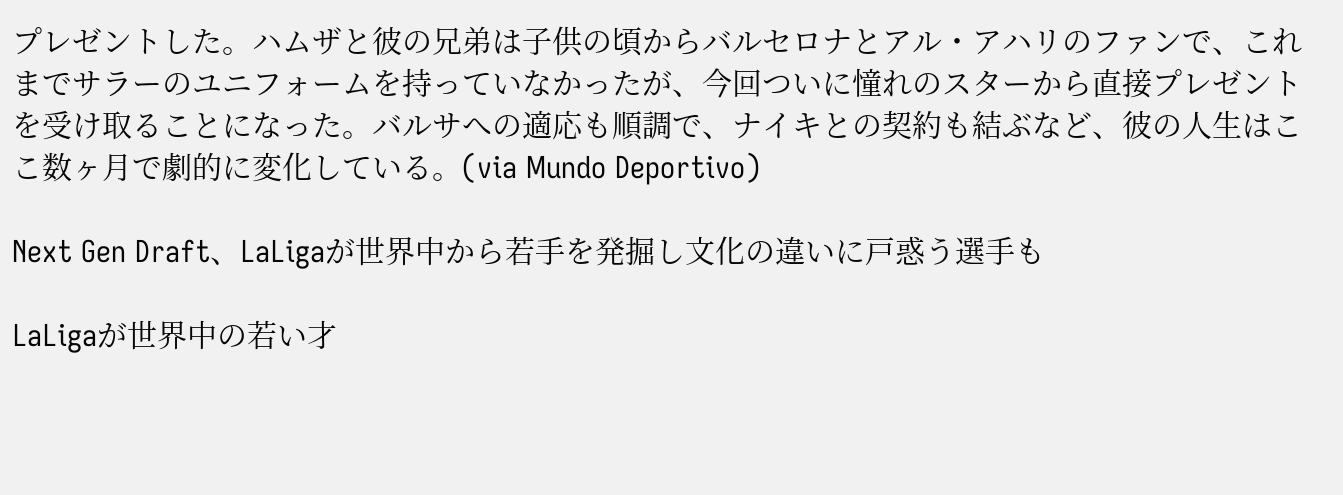プレゼントした。ハムザと彼の兄弟は子供の頃からバルセロナとアル・アハリのファンで、これまでサラーのユニフォームを持っていなかったが、今回ついに憧れのスターから直接プレゼントを受け取ることになった。バルサへの適応も順調で、ナイキとの契約も結ぶなど、彼の人生はここ数ヶ月で劇的に変化している。(via Mundo Deportivo)

Next Gen Draft、LaLigaが世界中から若手を発掘し文化の違いに戸惑う選手も

LaLigaが世界中の若い才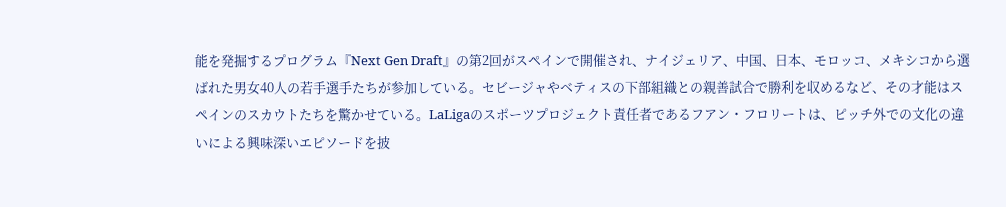能を発掘するプログラム『Next Gen Draft』の第2回がスペインで開催され、ナイジェリア、中国、日本、モロッコ、メキシコから選ばれた男女40人の若手選手たちが参加している。セビージャやベティスの下部組織との親善試合で勝利を収めるなど、その才能はスペインのスカウトたちを驚かせている。LaLigaのスポーツプロジェクト責任者であるフアン・フロリートは、ピッチ外での文化の違いによる興味深いエピソードを披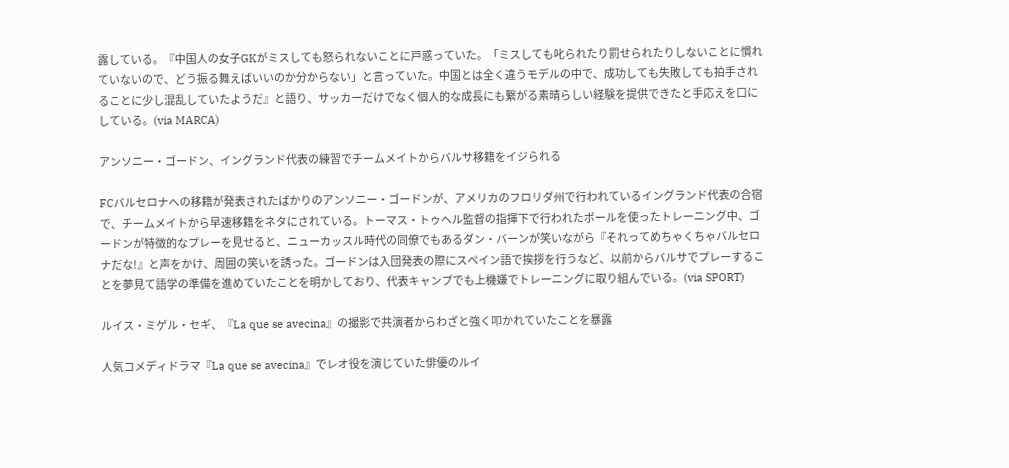露している。『中国人の女子GKがミスしても怒られないことに戸惑っていた。「ミスしても叱られたり罰せられたりしないことに慣れていないので、どう振る舞えばいいのか分からない」と言っていた。中国とは全く違うモデルの中で、成功しても失敗しても拍手されることに少し混乱していたようだ』と語り、サッカーだけでなく個人的な成長にも繋がる素晴らしい経験を提供できたと手応えを口にしている。(via MARCA)

アンソニー・ゴードン、イングランド代表の練習でチームメイトからバルサ移籍をイジられる

FCバルセロナへの移籍が発表されたばかりのアンソニー・ゴードンが、アメリカのフロリダ州で行われているイングランド代表の合宿で、チームメイトから早速移籍をネタにされている。トーマス・トゥヘル監督の指揮下で行われたボールを使ったトレーニング中、ゴードンが特徴的なプレーを見せると、ニューカッスル時代の同僚でもあるダン・バーンが笑いながら『それってめちゃくちゃバルセロナだな!』と声をかけ、周囲の笑いを誘った。ゴードンは入団発表の際にスペイン語で挨拶を行うなど、以前からバルサでプレーすることを夢見て語学の準備を進めていたことを明かしており、代表キャンプでも上機嫌でトレーニングに取り組んでいる。(via SPORT)

ルイス・ミゲル・セギ、『La que se avecina』の撮影で共演者からわざと強く叩かれていたことを暴露

人気コメディドラマ『La que se avecina』でレオ役を演じていた俳優のルイ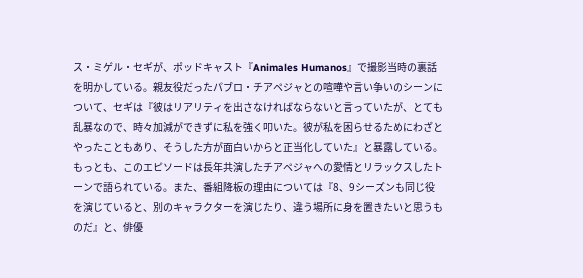ス・ミゲル・セギが、ポッドキャスト『Animales Humanos』で撮影当時の裏話を明かしている。親友役だったパブロ・チアペジャとの喧嘩や言い争いのシーンについて、セギは『彼はリアリティを出さなければならないと言っていたが、とても乱暴なので、時々加減ができずに私を強く叩いた。彼が私を困らせるためにわざとやったこともあり、そうした方が面白いからと正当化していた』と暴露している。もっとも、このエピソードは長年共演したチアペジャへの愛情とリラックスしたトーンで語られている。また、番組降板の理由については『8、9シーズンも同じ役を演じていると、別のキャラクターを演じたり、違う場所に身を置きたいと思うものだ』と、俳優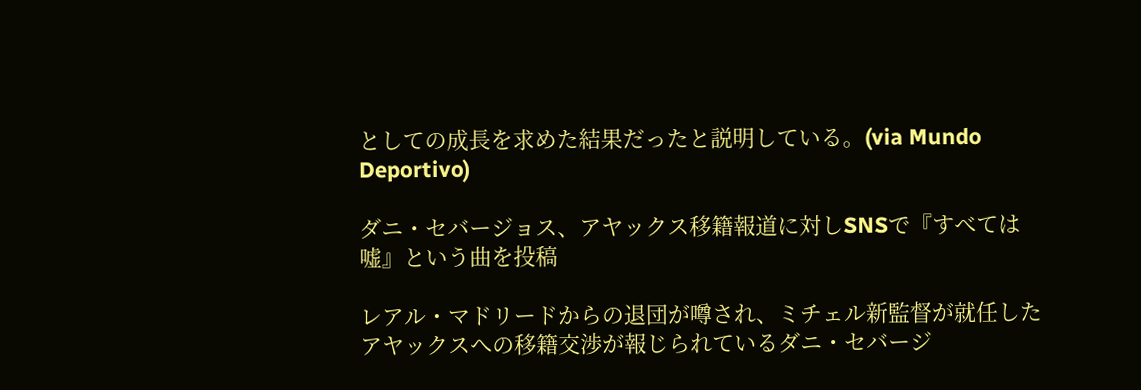としての成長を求めた結果だったと説明している。(via Mundo Deportivo)

ダニ・セバージョス、アヤックス移籍報道に対しSNSで『すべては嘘』という曲を投稿

レアル・マドリードからの退団が噂され、ミチェル新監督が就任したアヤックスへの移籍交渉が報じられているダニ・セバージ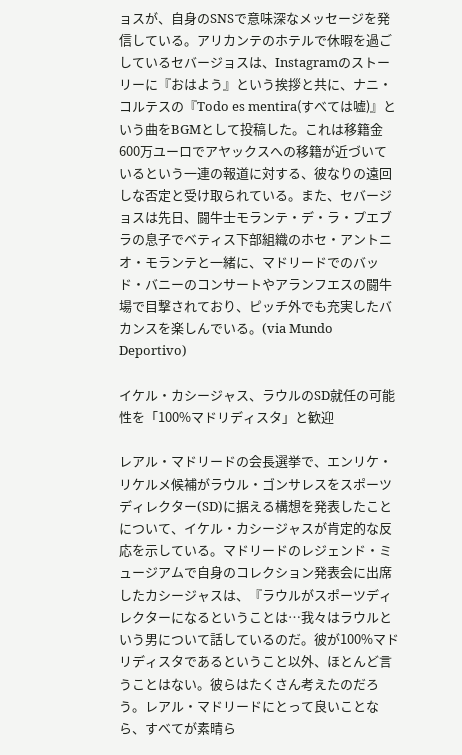ョスが、自身のSNSで意味深なメッセージを発信している。アリカンテのホテルで休暇を過ごしているセバージョスは、Instagramのストーリーに『おはよう』という挨拶と共に、ナニ・コルテスの『Todo es mentira(すべては嘘)』という曲をBGMとして投稿した。これは移籍金600万ユーロでアヤックスへの移籍が近づいているという一連の報道に対する、彼なりの遠回しな否定と受け取られている。また、セバージョスは先日、闘牛士モランテ・デ・ラ・プエブラの息子でベティス下部組織のホセ・アントニオ・モランテと一緒に、マドリードでのバッド・バニーのコンサートやアランフエスの闘牛場で目撃されており、ピッチ外でも充実したバカンスを楽しんでいる。(via Mundo Deportivo)

イケル・カシージャス、ラウルのSD就任の可能性を「100%マドリディスタ」と歓迎

レアル・マドリードの会長選挙で、エンリケ・リケルメ候補がラウル・ゴンサレスをスポーツディレクター(SD)に据える構想を発表したことについて、イケル・カシージャスが肯定的な反応を示している。マドリードのレジェンド・ミュージアムで自身のコレクション発表会に出席したカシージャスは、『ラウルがスポーツディレクターになるということは…我々はラウルという男について話しているのだ。彼が100%マドリディスタであるということ以外、ほとんど言うことはない。彼らはたくさん考えたのだろう。レアル・マドリードにとって良いことなら、すべてが素晴ら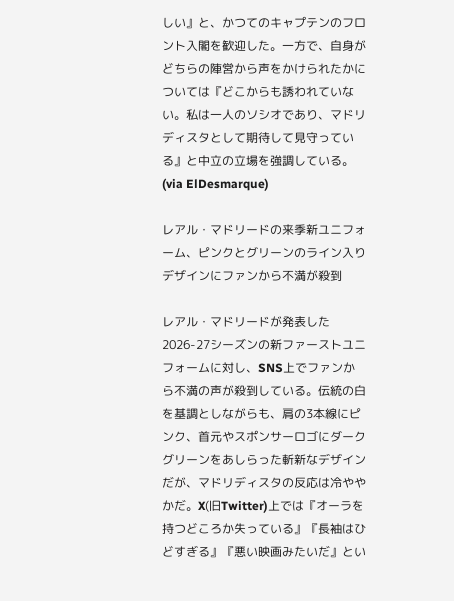しい』と、かつてのキャプテンのフロント入閣を歓迎した。一方で、自身がどちらの陣営から声をかけられたかについては『どこからも誘われていない。私は一人のソシオであり、マドリディスタとして期待して見守っている』と中立の立場を強調している。(via ElDesmarque)

レアル・マドリードの来季新ユニフォーム、ピンクとグリーンのライン入りデザインにファンから不満が殺到

レアル・マドリードが発表した2026-27シーズンの新ファーストユニフォームに対し、SNS上でファンから不満の声が殺到している。伝統の白を基調としながらも、肩の3本線にピンク、首元やスポンサーロゴにダークグリーンをあしらった斬新なデザインだが、マドリディスタの反応は冷ややかだ。X(旧Twitter)上では『オーラを持つどころか失っている』『長袖はひどすぎる』『悪い映画みたいだ』とい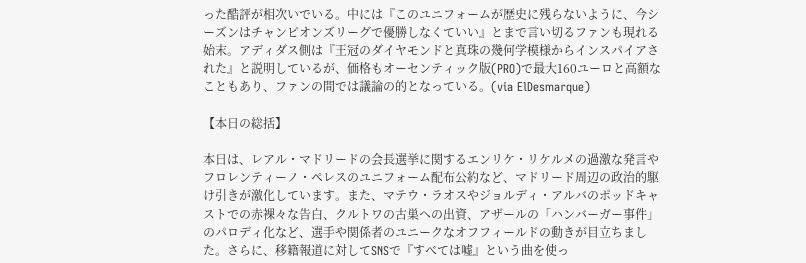った酷評が相次いでいる。中には『このユニフォームが歴史に残らないように、今シーズンはチャンピオンズリーグで優勝しなくていい』とまで言い切るファンも現れる始末。アディダス側は『王冠のダイヤモンドと真珠の幾何学模様からインスパイアされた』と説明しているが、価格もオーセンティック版(PRO)で最大160ユーロと高額なこともあり、ファンの間では議論の的となっている。(via ElDesmarque)

【本日の総括】

本日は、レアル・マドリードの会長選挙に関するエンリケ・リケルメの過激な発言やフロレンティーノ・ペレスのユニフォーム配布公約など、マドリード周辺の政治的駆け引きが激化しています。また、マテウ・ラオスやジョルディ・アルバのポッドキャストでの赤裸々な告白、クルトワの古巣への出資、アザールの「ハンバーガー事件」のパロディ化など、選手や関係者のユニークなオフフィールドの動きが目立ちました。さらに、移籍報道に対してSNSで『すべては嘘』という曲を使っ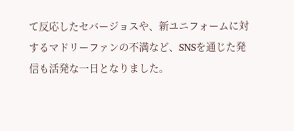て反応したセバージョスや、新ユニフォームに対するマドリーファンの不満など、SNSを通じた発信も活発な一日となりました。